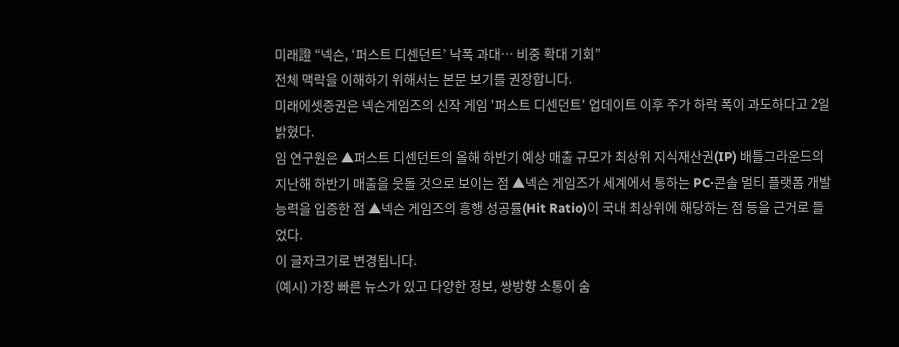미래證 “넥슨, ‘퍼스트 디센던트’ 낙폭 과대… 비중 확대 기회”
전체 맥락을 이해하기 위해서는 본문 보기를 권장합니다.
미래에셋증권은 넥슨게임즈의 신작 게임 '퍼스트 디센던트' 업데이트 이후 주가 하락 폭이 과도하다고 2일 밝혔다.
임 연구원은 ▲퍼스트 디센던트의 올해 하반기 예상 매출 규모가 최상위 지식재산권(IP) 배틀그라운드의 지난해 하반기 매출을 웃돌 것으로 보이는 점 ▲넥슨 게임즈가 세계에서 통하는 PC·콘솔 멀티 플랫폼 개발능력을 입증한 점 ▲넥슨 게임즈의 흥행 성공률(Hit Ratio)이 국내 최상위에 해당하는 점 등을 근거로 들었다.
이 글자크기로 변경됩니다.
(예시) 가장 빠른 뉴스가 있고 다양한 정보, 쌍방향 소통이 숨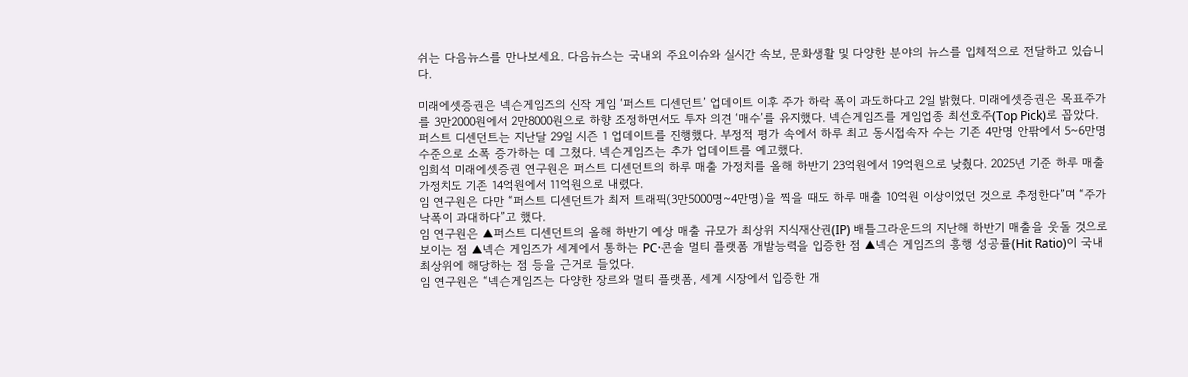쉬는 다음뉴스를 만나보세요. 다음뉴스는 국내외 주요이슈와 실시간 속보, 문화생활 및 다양한 분야의 뉴스를 입체적으로 전달하고 있습니다.

미래에셋증권은 넥슨게임즈의 신작 게임 ‘퍼스트 디센던트’ 업데이트 이후 주가 하락 폭이 과도하다고 2일 밝혔다. 미래에셋증권은 목표주가를 3만2000원에서 2만8000원으로 하향 조정하면서도 투자 의견 ‘매수’를 유지했다. 넥슨게임즈를 게임업종 최선호주(Top Pick)로 꼽았다.
퍼스트 디센던트는 지난달 29일 시즌 1 업데이트를 진행했다. 부정적 평가 속에서 하루 최고 동시접속자 수는 기존 4만명 안팎에서 5~6만명 수준으로 소폭 증가하는 데 그쳤다. 넥슨게임즈는 추가 업데이트를 예고했다.
임희석 미래에셋증권 연구원은 퍼스트 디센던트의 하루 매출 가정치를 올해 하반기 23억원에서 19억원으로 낮췄다. 2025년 기준 하루 매출 가정치도 기존 14억원에서 11억원으로 내렸다.
임 연구원은 다만 “퍼스트 디센던트가 최저 트래픽(3만5000명~4만명)을 찍을 때도 하루 매출 10억원 이상이었던 것으로 추정한다”며 “주가 낙폭이 과대하다”고 했다.
임 연구원은 ▲퍼스트 디센던트의 올해 하반기 예상 매출 규모가 최상위 지식재산권(IP) 배틀그라운드의 지난해 하반기 매출을 웃돌 것으로 보이는 점 ▲넥슨 게임즈가 세계에서 통하는 PC·콘솔 멀티 플랫폼 개발능력을 입증한 점 ▲넥슨 게임즈의 흥행 성공률(Hit Ratio)이 국내 최상위에 해당하는 점 등을 근거로 들었다.
임 연구원은 “넥슨게임즈는 다양한 장르와 멀티 플랫폼, 세계 시장에서 입증한 개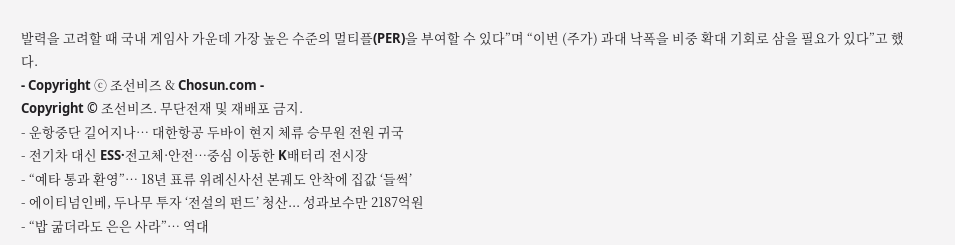발력을 고려할 때 국내 게임사 가운데 가장 높은 수준의 멀티플(PER)을 부여할 수 있다”며 “이번 (주가) 과대 낙폭을 비중 확대 기회로 삼을 필요가 있다”고 했다.
- Copyright ⓒ 조선비즈 & Chosun.com -
Copyright © 조선비즈. 무단전재 및 재배포 금지.
- 운항중단 길어지나… 대한항공 두바이 현지 체류 승무원 전원 귀국
- 전기차 대신 ESS·전고체·안전…중심 이동한 K배터리 전시장
- “예타 통과 환영”… 18년 표류 위례신사선 본궤도 안착에 집값 ‘들썩’
- 에이티넘인베, 두나무 투자 ‘전설의 펀드’ 청산... 성과보수만 2187억원
- “밥 굶더라도 은은 사라”… 역대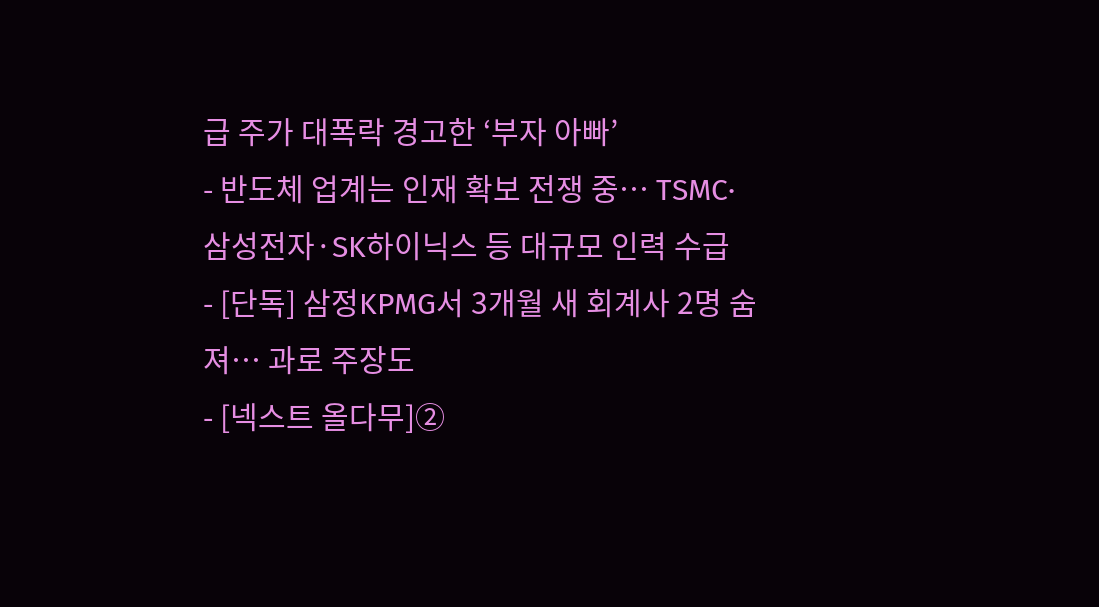급 주가 대폭락 경고한 ‘부자 아빠’
- 반도체 업계는 인재 확보 전쟁 중… TSMC·삼성전자·SK하이닉스 등 대규모 인력 수급
- [단독] 삼정KPMG서 3개월 새 회계사 2명 숨져… 과로 주장도
- [넥스트 올다무]②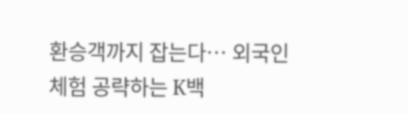환승객까지 잡는다… 외국인 체험 공략하는 K백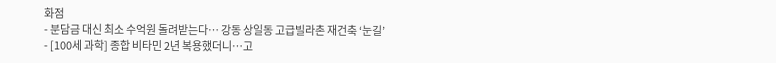화점
- 분담금 대신 최소 수억원 돌려받는다… 강동 상일동 고급빌라촌 재건축 ‘눈길’
- [100세 과학] 종합 비타민 2년 복용했더니…고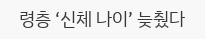령층 ‘신체 나이’ 늦췄다